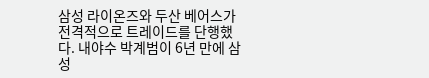삼성 라이온즈와 두산 베어스가 전격적으로 트레이드를 단행했다. 내야수 박계범이 6년 만에 삼성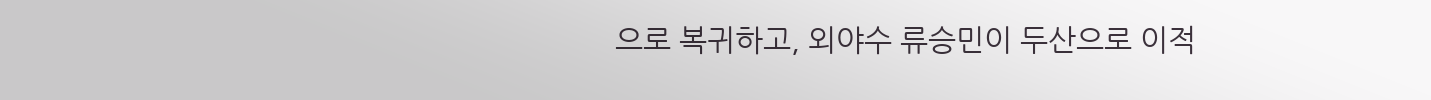으로 복귀하고, 외야수 류승민이 두산으로 이적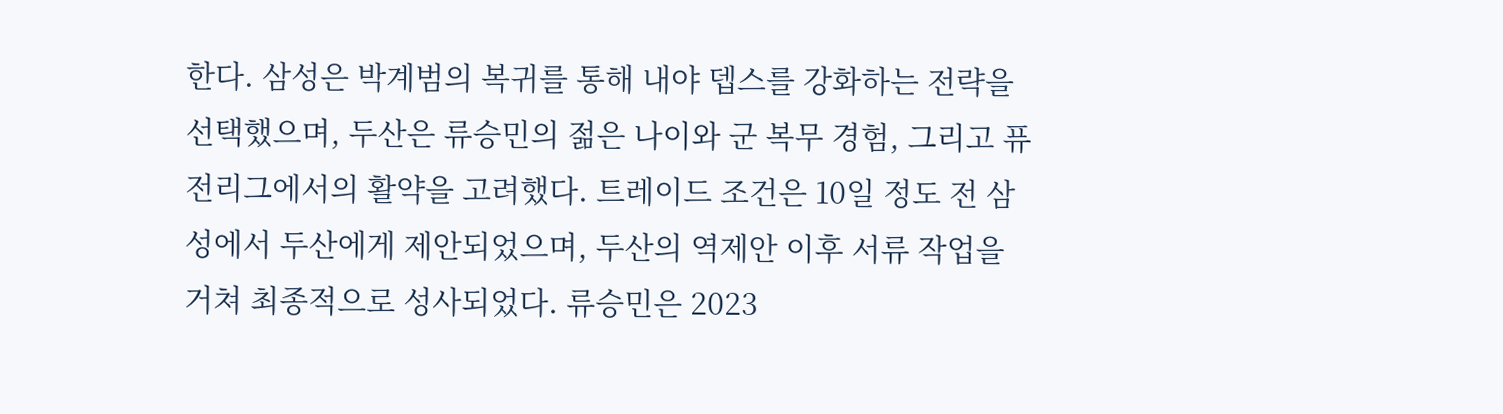한다. 삼성은 박계범의 복귀를 통해 내야 뎁스를 강화하는 전략을 선택했으며, 두산은 류승민의 젊은 나이와 군 복무 경험, 그리고 퓨전리그에서의 활약을 고려했다. 트레이드 조건은 10일 정도 전 삼성에서 두산에게 제안되었으며, 두산의 역제안 이후 서류 작업을 거쳐 최종적으로 성사되었다. 류승민은 2023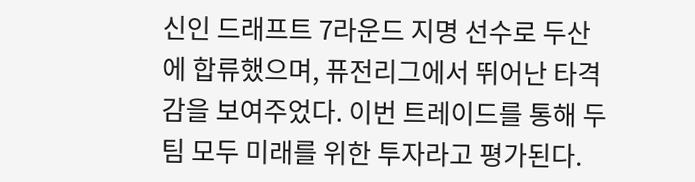신인 드래프트 7라운드 지명 선수로 두산에 합류했으며, 퓨전리그에서 뛰어난 타격감을 보여주었다. 이번 트레이드를 통해 두 팀 모두 미래를 위한 투자라고 평가된다.